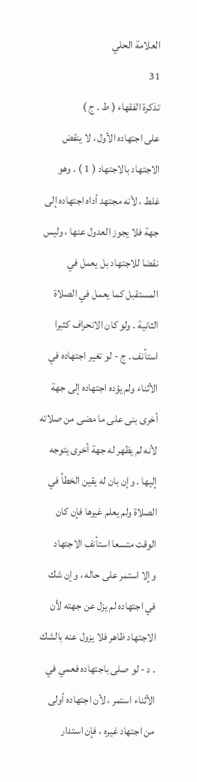العلامة الحلي
31
تذكرة الفقهاء ( ط . ج )
على اجتهاده الأول ، لا ينقض الاجتهاد بالاجتهاد ( 1 ) . وهو غلط ، لأنه مجتهد أداه اجتهاده إلى جهة فلا يجوز العدول عنها ، وليس نقضا للاجتهاد بل يعمل في المستقبل كما يعمل في الصلاة الثانية . ولو كان الانحراف كثيرا استأنف . ج - لو تغير اجتهاده في الأثناء ولم يؤده اجتهاده إلى جهة أخرى بنى على ما مضى من صلاته لأنه لم يظهر له جهة أخرى يتوجه إليها . وإن بان له يقين الخطأ في الصلاة ولم يعلم غيرها فإن كان الوقت متسعا استأنف الاجتهاد وإلا استمر على حاله ، وإن شك في اجتهاده لم يزل عن جهته لأن الاجتهاد ظاهر فلا يزول عنه بالشك . د - لو صلى باجتهاده فعمي في الأثناء استمر ، لأن اجتهاده أولى من اجتهاد غيره ، فإن استدار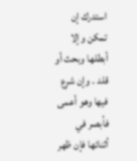استدرك إن تمكن وإلا أبطلها وبحث أو قلد . وإن شرع فيها وهو أعمى فأبصر في أثنائها فإن ظهر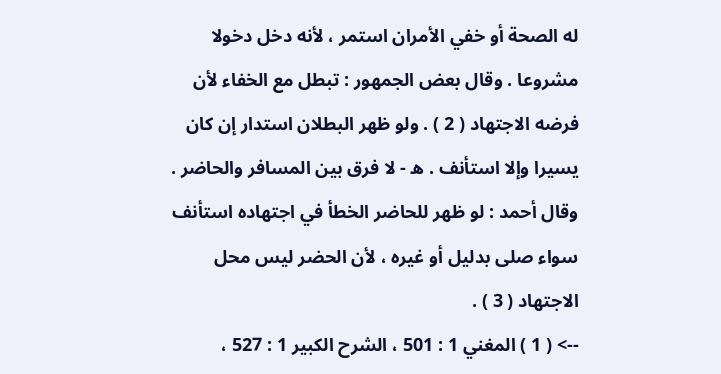له الصحة أو خفي الأمران استمر ، لأنه دخل دخولا مشروعا . وقال بعض الجمهور : تبطل مع الخفاء لأن فرضه الاجتهاد ( 2 ) . ولو ظهر البطلان استدار إن كان يسيرا وإلا استأنف . ه - لا فرق بين المسافر والحاضر . وقال أحمد : لو ظهر للحاضر الخطأ في اجتهاده استأنف سواء صلى بدليل أو غيره ، لأن الحضر ليس محل الاجتهاد ( 3 ) .
--> ( 1 ) المغني 1 : 501 ، الشرح الكبير 1 : 527 ،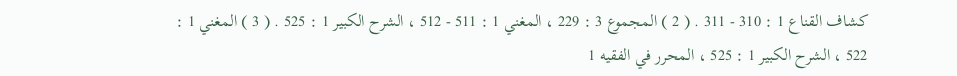كشاف القناع 1 : 310 - 311 . ( 2 ) المجموع 3 : 229 ، المغني 1 : 511 - 512 ، الشرح الكبير 1 : 525 . ( 3 ) المغني 1 : 522 ، الشرح الكبير 1 : 525 ، المحرر في الفقيه 1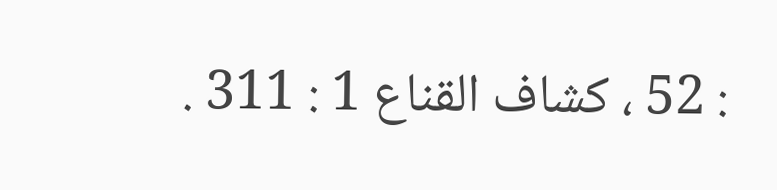: 52 ، كشاف القناع 1 : 311 .